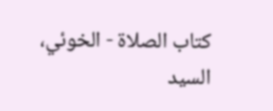كتاب الصلاة - الخوئي، السيد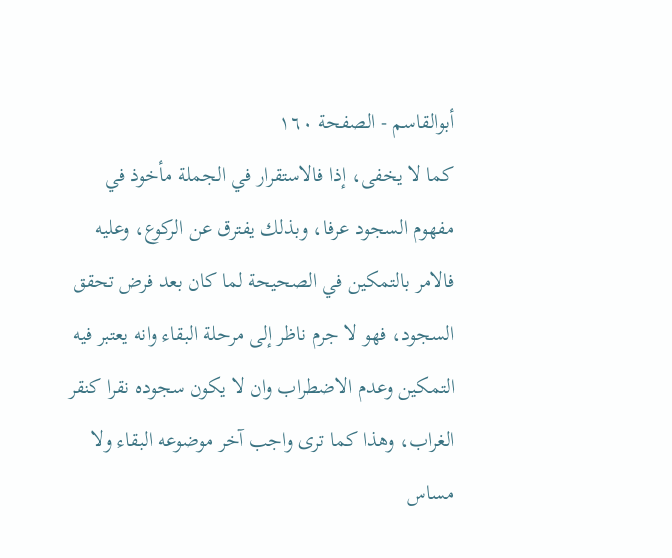أبوالقاسم - الصفحة ١٦٠
كما لا يخفى، إذا فالاستقرار في الجملة مأخوذ في مفهوم السجود عرفا، وبذلك يفترق عن الركوع، وعليه فالامر بالتمكين في الصحيحة لما كان بعد فرض تحقق السجود، فهو لا جرم ناظر إلى مرحلة البقاء وانه يعتبر فيه التمكين وعدم الاضطراب وان لا يكون سجوده نقرا كنقر الغراب، وهذا كما ترى واجب آخر موضوعه البقاء ولا مساس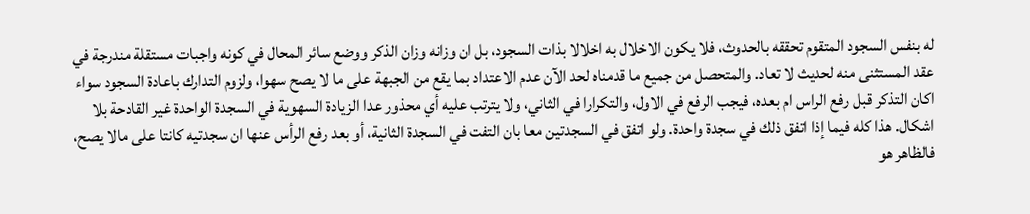له بنفس السجود المتقوم تحققه بالحدوث، فلا يكون الاخلال به اخلالا بذات السجود، بل ان وزانه وزان الذكر ووضع سائر المحال في كونه واجبات مستقلة مندرجة في عقد المستثنى منه لحديث لا تعاد. والمتحصل من جميع ما قدمناه لحد الآن عدم الاعتداد بما يقع من الجبهة على ما لا يصح سهوا، ولزوم التدارك باعادة السجود سواء اكان التذكر قبل رفع الراس ام بعده، فيجب الرفع في الاول، والتكرارا في الثاني، ولا يترتب عليه أي محذور عدا الزيادة السهوية في السجدة الواحدة غير القادحة بلا اشكال. هذا كله فيما إذا اتفق ذلك في سجدة واحدة. ولو اتفق في السجدتين معا بان التفت في السجدة الثانية، أو بعد رفع الرأس عنها ان سجدتيه كانتا على مالا يصح، فالظاهر هو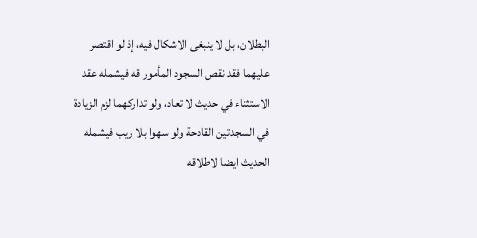البطلان، بل لا ينبغى الاشكال فيه، إذ لو اقتصر عليهما فقد نقص السجود المأمور قه فيشمله عقد الاستثناء في حديث لا تعاد، ولو تداركهما لزم الزيادة في السجدتين القادحة ولو سهوا بلا ريب فيشمله الحديث ايضا لاطلاقه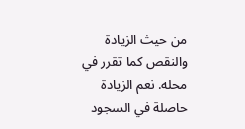من حيث الزيادة والنقص كما تقرر في محله. نعم الزيادة حاصلة في السجود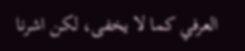العرفي كما لا يخفى، لكن اشرنا